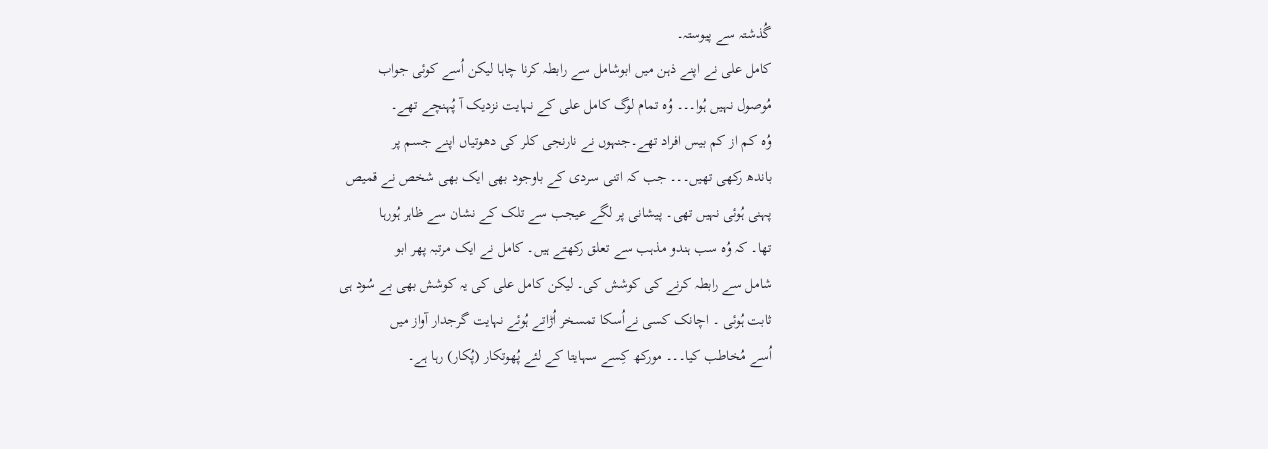گُذشتہ سے پیوستہ۔
کامل علی نے اپنے ذہن میں ابوشامل سے رابطہ کرنا چاہا لیکن اُسے کوئی جواب
مُوصول نہیں ہُوا۔۔۔ وُہ تمام لوگ کامل علی کے نہایت نزدیک آ پُہنچے تھے۔
وُہ کم از کم بیس افراد تھے۔جنہوں نے نارنجی کلر کی دھوتیاں اپنے جسم پر
باندھ رکھی تھیں۔۔۔ جب کہ اتنی سردی کے باوجود بھی ایک بھی شخص نے قمیص
پہنی ہُوئی نہیں تھی۔ پیشانی پر لگے عیجب سے تلک کے نشان سے ظاہر ہُورہا
تھا۔ کہ وُہ سب ہندو مذہب سے تعلق رکھتے ہیں۔ کامل نے ایک مرتبہ پھر ابو
شامل سے رابطہ کرنے کی کوشش کی۔ لیکن کامل علی کی یہ کوشش بھی بے سُود ہی
ثابت ہُوئی ۔ اچانک کسی نےاُسکا تمسخر اُڑاتے ہُوئے نہایت گرجدار آواز میں
اُسے مُخاطب کیا۔۔۔ مورکھ کِسے سہایتا کے لئے پُھوتکار (پُکار) رہا ہے۔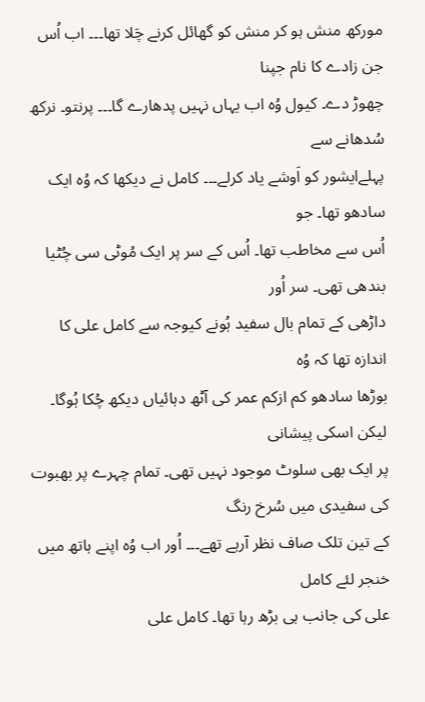مورکھ منش ہو کر منش کو گھائل کرنے چَلا تھا۔۔۔ اب اُس جن زادے کا نام جپنا
چھوڑ دے۔ کیول وُہ اب یہاں نہیں پدھارے گا۔۔۔ پرنتو۔ نرکھ سُدھانے سے
پہلےایشور کو اَوشے یاد کرلے۔۔۔ کامل نے دیکھا کہ وُہ ایک سادھو تھا۔ جو
اُس سے مخاطب تھا۔ اُس کے سر پر ایک مُوٹی سی چُٹیا بندھی تھی۔ سر اُور
داڑھی کے تمام بال سفید ہُونے کیوجہ سے کامل علی کا اندازہ تھا کہ وُہ
بوڑھا سادھو کم ازکم عمر کی آٹھ دہائیاں دیکھ چُکا ہُوگا۔ لیکن اسکی پیشانی
پر ایک بھی سلوٹ موجود نہیں تھی۔ تمام چہرے پر بھبوت کی سفیدی میں سُرخ رنگ
کے تین تلک صاف نظر آرہے تھے۔۔۔ اُور اب وُہ اپنے ہاتھ میں خنجر لئے کامل
علی کی جانب ہی بڑھ رہا تھا۔ کامل علی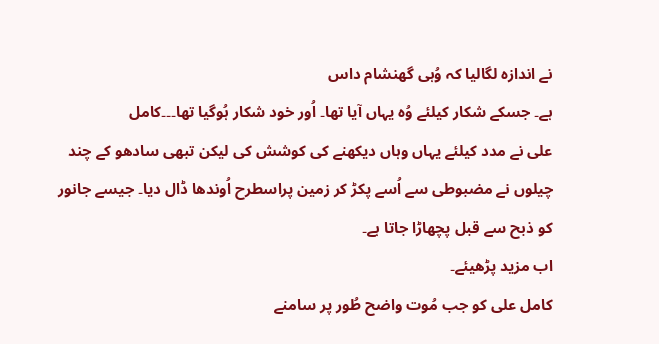نے اندازہ لگالیا کہ وُہی گھنشام داس
ہے۔ جسکے شکار کیلئے وُہ یہاں آیا تھا۔ اُور خود شکار ہُوگیا تھا۔۔۔کامل
علی نے مدد کیلئے یہاں وہاں دیکھنے کی کوشش کی لیکن تبھی سادھو کے چند
چیلوں نے مضبوطی سے اُسے پکڑ کر زمین پراسطرح اُوندھا ڈال دیا۔ جیسے جانور
کو ذبح سے قبل پچھاڑا جاتا ہے۔
اب مزید پڑھیئے۔
کامل علی کو جب مُوت واضح طُور پر سامنے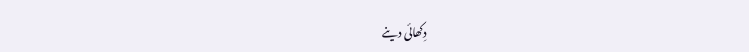دِکھائی دینے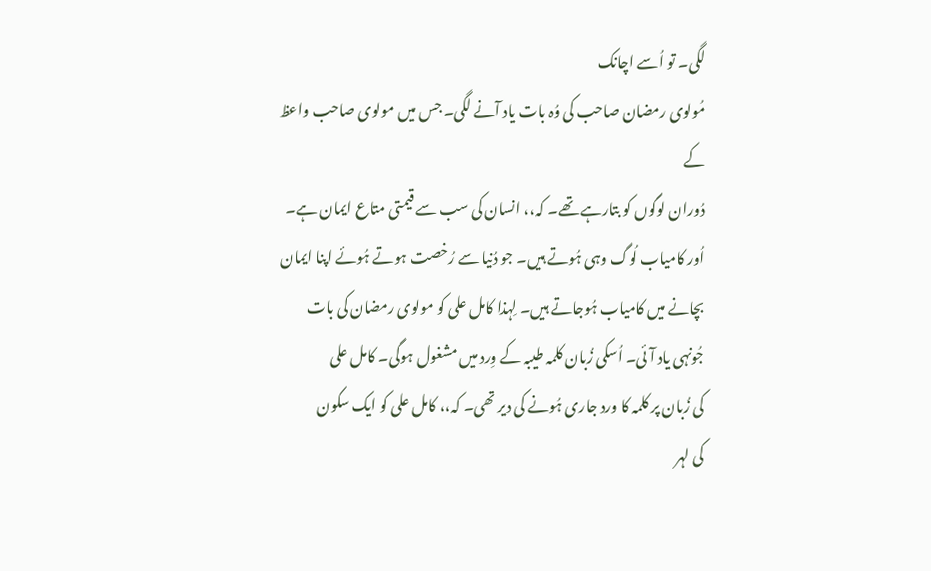لگی۔ تو اُسے اچانک
مُولوی رمضان صاحب کی وُہ بات یاد آنے لگی۔ جس میں مولوی صاحب واعظ کے
دُوران لوگوں کو بتارہے تھے۔ کہ،، انسان کی سب سے قیمتی متاع ایمان ہے۔
اُور کامیاب لُوگ وہی ہُوتے ہیں۔ جو دُنیا سے رُخصت ہوتے ہُوئے اپنا ایمان
بچانے میں کامیاب ہُوجاتے ہیں۔ لِہذا کامل علی کو مولوی رمضان کی بات
جُونہی یاد آئی۔ اُسکی زُبان کلمہ طیبہ کے وِرد میں مشغول ہوگی۔ کامل علی
کی زُبان پر کلمہ کا ورد جاری ہُونے کی دیر تھی۔ کہ،، کامل علی کو ایک سکون
کی لہر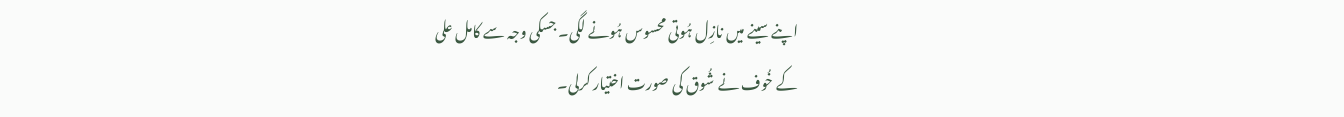اپنے سینے میں نازِل ہُوتی محسوس ہُونے لگی۔ جسکی وجہ سے کامل علی
کے خُوف نے شُوق کی صورت اختیار کرلی۔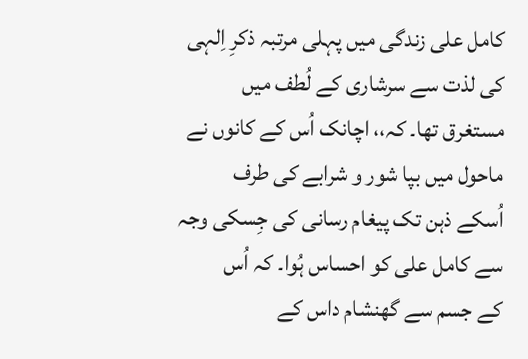کامل علی زندگی میں پہلی مرتبہ ذکرِ اِلہی کی لذت سے سرشاری کے لُطف میں
مستغرق تھا۔ کہ،، اچانک اُس کے کانوں نے ماحول میں بپا شور و شرابے کی طرف
اُسکے ذہن تک پیغام رسانی کی جِسکی وجہ سے کامل علی کو احساس ہُوا۔ کہ اُس
کے جسم سے گھنشام داس کے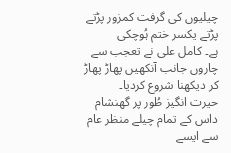چیلیوں کی گرفت کمزور پڑتے پڑتے یکسر ختم ہُوچکی
ہے۔ کامل علی نے تعجب سے چاروں جانب آنکھیں پھاڑ پھاڑ کر دیکھنا شروع کردیا۔
حیرت انگیز طُور پر گھنشام داس کے تمام چیلے منظر عام سے ایسے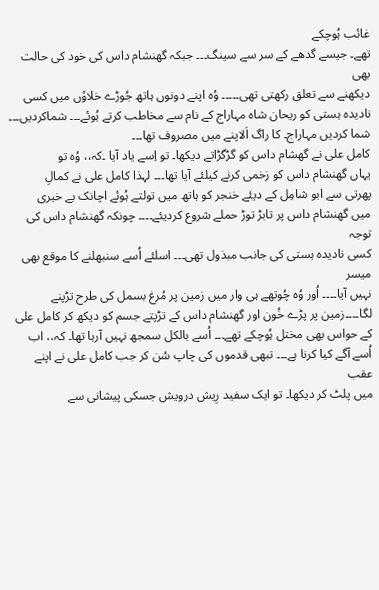غائب ہُوچکے
تھے۔ جیسے گدھے کے سر سے سینگ۔۔۔ جبکہ گھنشام داس کی خود کی حالت بھی
دیکھنے سے تعلق رکھتی تھی۔۔۔۔۔ وُہ اپنے دونوں ہاتھ جُوڑے خلاوٗں میں کسی
نادیدہ ہستی کو ریحان شاہ مہاراج کے نام سے مخاطب کرتے ہُوئے۔۔۔ شماکردیں۔۔۔
شما کردیں مہاراج۔ کا راگ اَلاپنے میں مصروف تھا۔۔۔
کامل علی نے گھشام داس کو گڑگڑاتے دیکھا۔ تو اِسے یاد آیا ۔کہ،، وُہ تو
یہاں گھنشام داس کو زخمی کرنے کیلئے آیا تھا۔۔۔ لہذا کامل علی نے کمالِ
پھرتی سے ابو شامِل کے دیئے خنجر کو ہاتھ میں تولتے ہُوئے اچانک بے خبری
میں گھنشام داس پر تابڑ توڑ حملے شروع کردیئے۔۔۔۔ چونکہ گھنشام داس کی توجہ
کسی نادیدہ ہستی کی جانب مبذول تھی۔۔۔ اسلئے اُسے سنبھلنے کا موقع بھی میسر
نہیں آیا۔۔۔۔ اُور وُہ چُوتھے ہی وار میں زمین پر مُرغ بسمل کی طرح تڑپنے
لگا۔۔۔۔زمین پر پڑے خُون اور گھنشام داس کے تڑپتے جسم کو دیکھ کر کامل علی
کے حواس بھی مختل ہُوچکے تھے۔۔۔ اُسے بالکل سمجھ نہیں آرہا تھا۔ کہ،، اب
اُسے آگے کیا کرنا ہے۔۔۔ تبھی قدموں کی چاپ سُن کر جب کامل علی نے اپنے عقب
میں پلٹ کر دیکھا۔ تو ایک سفید رِیش درویش جسکی پیشانی سے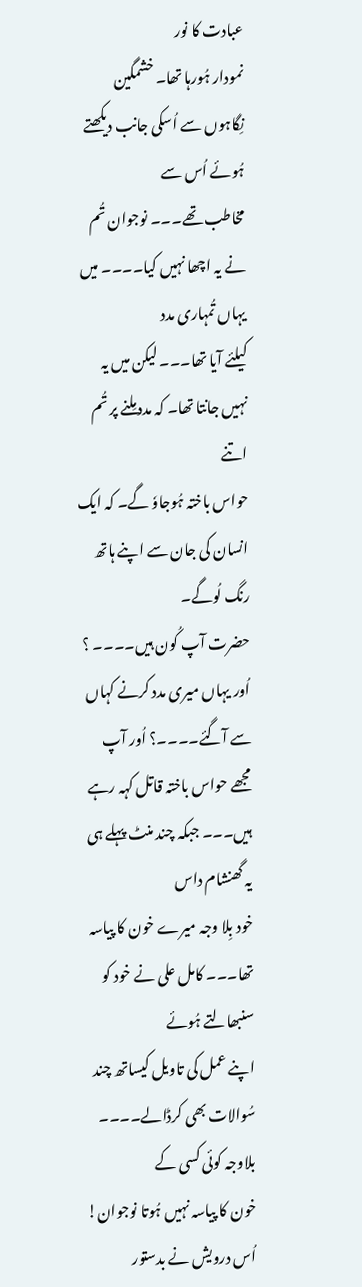عبادت کا نور
نمودار ہُورہا تھا۔ خشمگین نِگاہوں سے اُسکی جانب دیکھتے ہُوئے اُس سے
مخاطب تھے۔۔۔ نوجوان تُم نے یہ اچھا نہیں کیا۔۔۔۔ میں یہاں تُمہاری مدد
کیلئے آیا تھا۔۔۔ لیکن میں یہ نہیں جانتا تھا۔ کہ مدد مِلنے پر تُم اتنے
حواس باختہ ہُوجاوٗ گے۔ کہ ایک انسان کی جان سے اپنے ہاتھ رنگ لُوگے۔
حضرت آپ کُون ہیں۔۔۔۔ ؟ اُور یہاں میری مدد کرنے کہاں سے آگئے۔۔۔۔؟ اُور آپ
مجھے حواس باختہ قاتل کہہ رہے ہیں۔۔۔ جبکہ چند منٹ پہلے ہی یہ گھنشام داس
خود بِلا وجہ میرے خون کا پیاسہ تھا۔۔۔ کامل علی نے خود کو سنبھالتے ہُوئے
اپنے عمل کی تاویل کیساتھ چند سُوالات بھی کرڈالے۔۔۔۔ بلاوجہ کوئی کسی کے
خون کا پیاسہ نہیں ہُوتا نوجوان! اُس درویش نے بدستور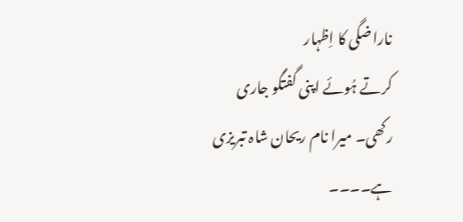ناراضگی کا اِظہار
کرتے ہُوئے اپنی گفتگو جاری رکھی۔ میرا نام ریحان شاہ تبریزی ہے۔۔۔۔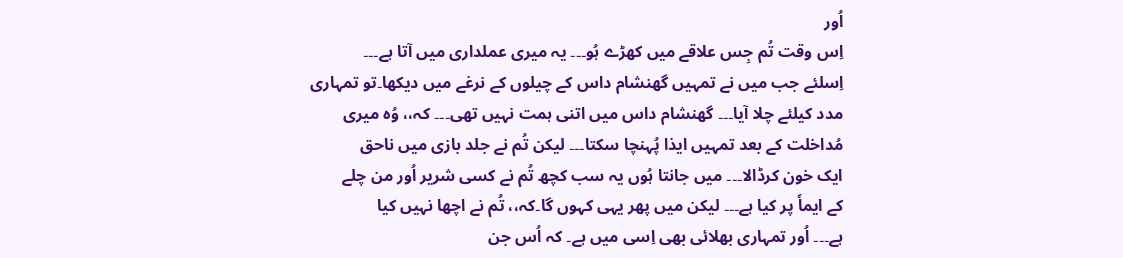اُور
اِس وقت تُم جِس علاقے میں کھڑے ہُو۔۔۔ یہ میری عملداری میں آتا ہے۔۔۔
اِسلئے جب میں نے تمہیں گھنشام داس کے چیلوں کے نرغے میں دیکھا۔تو تمہاری
مدد کیلئے چلا آیا۔۔۔ گھنشام داس میں اتنی ہمت نہیں تھی۔۔۔ کہ،، وُہ میری
مُداخلت کے بعد تمہیں ایذا پُہنچا سکتا۔۔۔ لیکن تُم نے جلد بازی میں ناحق
ایک خون کرڈالا۔۔۔ میں جانتا ہُوں یہ سب کچھ تُم نے کسی شریر اُور من چلے
کے ایماٗ پر کیا ہے۔۔۔ لیکن میں پھر یہی کہوں گا۔کہ،، تُم نے اچھا نہیں کیا
ہے۔۔۔ اُور تمہاری بھلائی بھی اِسی میں ہے۔ کہ اُس جن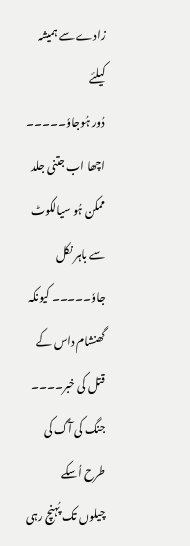زادے سے ہمیشہ کیلئے
دُور ہُوجاوٗ۔۔۔۔۔ اچھا اب جتنی جلد ممکن ہُو سیالکوٹ سے باہر نکل
جاوٗ۔۔۔۔۔ کیونکہ گھنشام داس کے قتل کی خبر۔۔۔۔ جنگ کی آگ کی طرح اُسکے
چیلوں تک پُہنچ رہی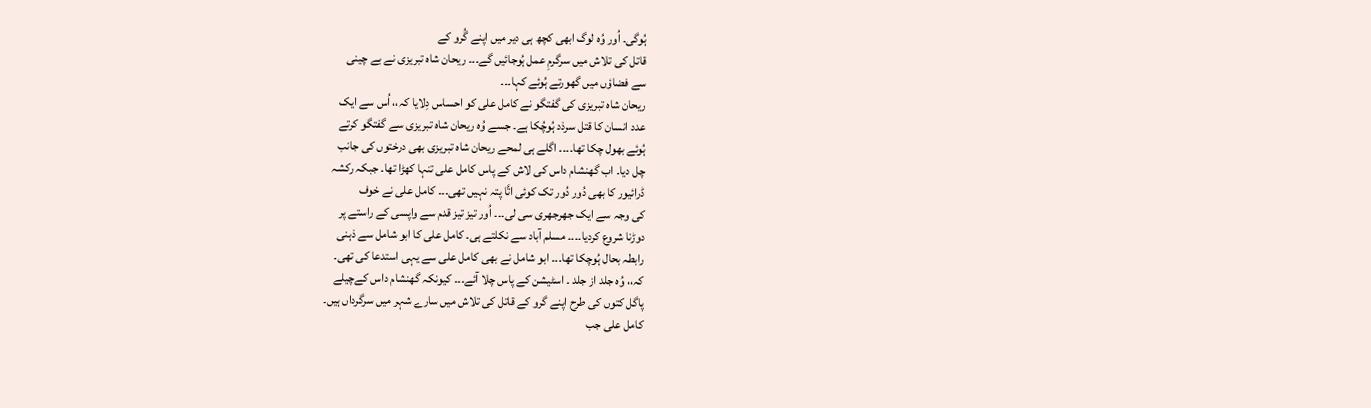ہُوگی۔ اُور وُہ لوگ ابھی کچھ ہی دیر میں اپنے گُرو کے
قاتل کی تلاش میں سرگرمِ عمل ہُوجائیں گے۔۔۔ ریحان شاہ تبریزی نے بے چینی
سے فضاوٗں میں گھورتے ہُوئے کہا۔۔۔
ریحان شاہ تبریزی کی گفتگو نے کامل علی کو احساس دِلایا کہ،، اُس سے ایک
عدد انسان کا قتل سرذد ہُوچُکا ہے۔ جسے وُہ ریحان شاہ تبریزی سے گفتگو کرتے
ہُوئے بھول چکا تھا۔۔۔۔ اگلے ہی لمحے ریحان شاہ تبریزی بھی درختوں کی جانب
چل دیا۔ اب گھنشام داس کی لاش کے پاس کامل علی تنہا کھڑا تھا۔ جبکہ رکشہ
ڈرائیور کا بھی دُور دُور تک کوئی اتَّا پتہ نہیں تھی۔۔۔ کامل علی نے خوف
کی وجہ سے ایک جھرجھری سی لی۔۔۔ اُور تیز تیز قدم سے واپسی کے راستے پر
دوڑنا شروع کردیا۔۔۔۔ مسلم آباد سے نکلتے ہی۔ کامل علی کا ابو شامل سے ذہنی
رابطہ بحال ہُوچکا تھا۔۔۔ ابو شامل نے بھی کامل علی سے یہی استدعا کی تھی۔
کہ،، وُہ جلد از جلد ۔ اسٹیشن کے پاس چلا آئے۔۔۔ کیونکہ گھنشام داس کےچیلے
پاگل کتوں کی طرح اپنے گرو کے قاتل کی تلاش میں سارے شہر میں سرگرداں ہیں۔
کامل علی جب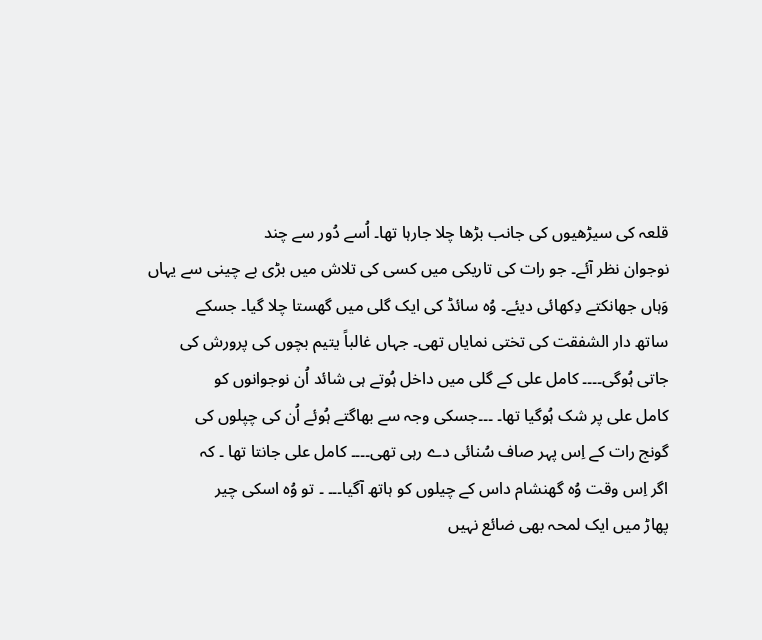قلعہ کی سیڑھیوں کی جانب بڑھا چلا جارہا تھا۔ اُسے دُور سے چند
نوجوان نظر آئے۔ جو رات کی تاریکی میں کسی کی تلاش میں بڑی بے چینی سے یہاں
وَہاں جھانکتے دِکھائی دیئے۔ وُہ سائڈ کی ایک گلی میں گھستا چلا گیا۔ جسکے
ساتھ دار الشفقت کی تختی نمایاں تھی۔ جہاں غالباً یتیم بچوں کی پرورش کی
جاتی ہُوگی۔۔۔۔ کامل علی کے گلی میں داخل ہُوتے ہی شائد اُن نوجوانوں کو
کامل علی پر شک ہُوگیا تھا۔ ۔۔۔جسکی وجہ سے بھاگتے ہُوئے اُن کی چپلوں کی
گونج رات کے اِس پہر صاف سُنائی دے رہی تھی۔۔۔۔ کامل علی جانتا تھا ۔ کہ
اگر اِس وقت وُہ گھنشام داس کے چیلوں کو ہاتھ آگیا۔۔۔ ۔ تو وُہ اسکی چیر
پھاڑ میں ایک لمحہ بھی ضائع نہیں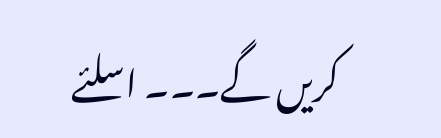کریں گے۔۔۔ اسلئے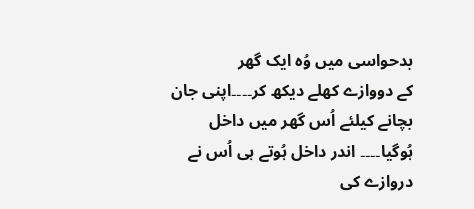بدحواسی میں وُہ ایک گھر
کے دووازے کھلے دیکھ کر۔۔۔۔اپنی جان بچانے کیلئے اُس گھر میں داخل
ہُوگیا۔۔۔۔ اندر داخل ہُوتے ہی اُس نے دروازے کی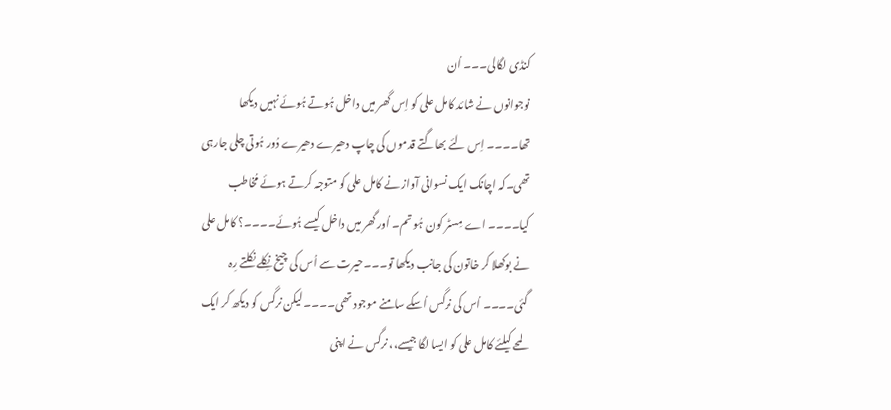کنڈی لگالی۔۔۔ اُن
نوجوانوں نے شائد کامل علی کو اِس گھر میں داخل ہُوتے ہُوئے نہیں دیکھا
تھا۔۔۔۔ اِس لئے بھاگتے قدموں کی چاپ دھیرے دھیرے دُور ہُوتی چلی جارہی
تھی۔کہ اچانک ایک نسوانی آواز نے کامل علی کو متوجہ کرتے ہوئے مُخاطب
کیا۔۔۔۔ اے مِسٹر کون ہُو تم۔ اُور گھر میں داخل کیسے ہُوئے۔۔۔۔؟ کامل علی
نے بوکھلا کر خاتون کی جانب دیکھا تو۔۔۔حیرت سے اُس کی چیخ نِکلے نکلتے رِہ
گئی۔۔۔۔ اُس کی نرگس اُسکے سامنے موجود تھی۔۔۔۔ لیکن نرگس کو دیکھ کر ایک
لمحے کیلئے کامل علی کو ایسا لگا جیسے،، نرگس نے اپنی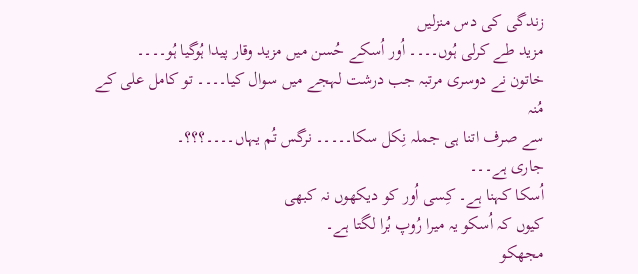زندگی کی دس منزلیں
مزید طے کرلی ہُوں۔۔۔۔ اُور اُسکے حُسن میں مزید وقار پیدا ہُوگیا ہُو۔۔۔۔
خاتون نے دوسری مرتبہ جب درشت لہجے میں سوال کیا۔۔۔۔ تو کامل علی کے مُنہ
سے صرف اتنا ہی جملہ نِکل سکا۔۔۔۔۔ نرگس تُم یہاں۔۔۔۔؟؟؟۔
جاری ہے۔۔۔
اُسکا کہنا ہے۔ کِسی اُور کو دیکھوں نہ کبھی
کیوں کہ اُسکو یہ میرا رُوپ بُرا لگتا ہے۔
مجھکو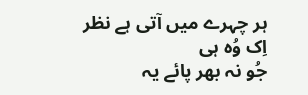ہر چہرے میں آتی ہے نظر اِک وُہ ہی
جُو نہ بھر پائے یہ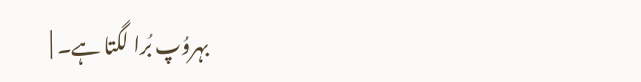بہروُپ بُرا لگتا ہے۔ |